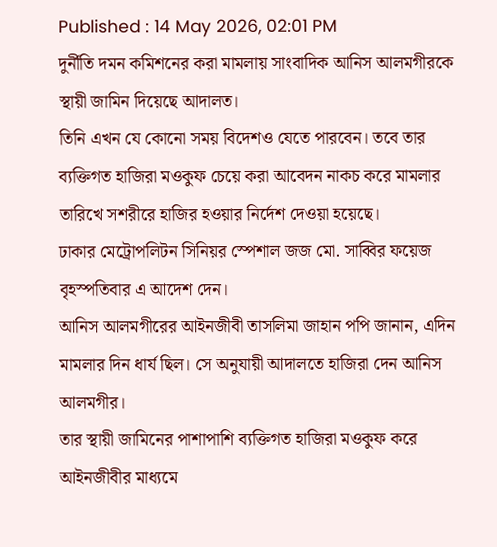Published : 14 May 2026, 02:01 PM
দুর্নীতি দমন কমিশনের করা মামলায় সাংবাদিক আনিস আলমগীরকে স্থায়ী জামিন দিয়েছে আদালত।
তিনি এখন যে কোনো সময় বিদেশও যেতে পারবেন। তবে তার ব্যক্তিগত হাজিরা মওকুফ চেয়ে করা আবেদন নাকচ করে মামলার তারিখে সশরীরে হাজির হওয়ার নির্দেশ দেওয়া হয়েছে।
ঢাকার মেট্রোপলিটন সিনিয়র স্পেশাল জজ মো. সাব্বির ফয়েজ বৃহস্পতিবার এ আদেশ দেন।
আনিস আলমগীরের আইনজীবী তাসলিমা জাহান পপি জানান, এদিন মামলার দিন ধার্য ছিল। সে অনুযায়ী আদালতে হাজিরা দেন আনিস আলমগীর।
তার স্থায়ী জামিনের পাশাপাশি ব্যক্তিগত হাজিরা মওকুফ করে আইনজীবীর মাধ্যমে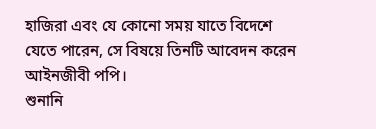হাজিরা এবং যে কোনো সময় যাতে বিদেশে যেতে পারেন, সে বিষয়ে তিনটি আবেদন করেন আইনজীবী পপি।
শুনানি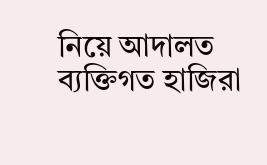নিয়ে আদালত ব্যক্তিগত হাজিরা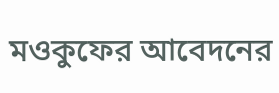মওকুফের আবেদনের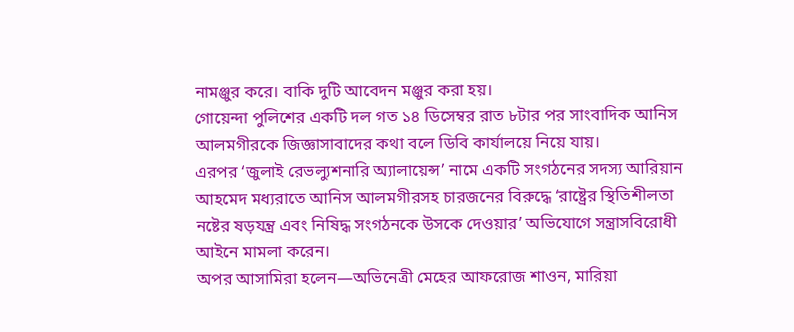নামঞ্জুর করে। বাকি দুটি আবেদন মঞ্জুর করা হয়।
গোয়েন্দা পুলিশের একটি দল গত ১৪ ডিসেম্বর রাত ৮টার পর সাংবাদিক আনিস আলমগীরকে জিজ্ঞাসাবাদের কথা বলে ডিবি কার্যালয়ে নিয়ে যায়।
এরপর ‘জুলাই রেভল্যুশনারি অ্যালায়েন্স’ নামে একটি সংগঠনের সদস্য আরিয়ান আহমেদ মধ্যরাতে আনিস আলমগীরসহ চারজনের বিরুদ্ধে ‘রাষ্ট্রের স্থিতিশীলতা নষ্টের ষড়যন্ত্র এবং নিষিদ্ধ সংগঠনকে উসকে দেওয়ার’ অভিযোগে সন্ত্রাসবিরোধী আইনে মামলা করেন।
অপর আসামিরা হলেন—অভিনেত্রী মেহের আফরোজ শাওন, মারিয়া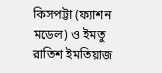কিসপট্টা (ফ্যাশন মডেল) ও ইমতু রাতিশ ইমতিয়াজ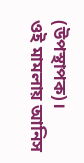(উপস্থাপক)।
ওই মামলায় আনিস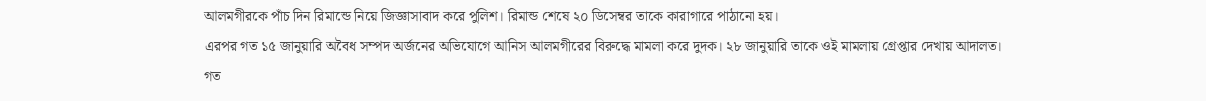আলমগীরকে পাঁচ দিন রিমান্ডে নিয়ে জিজ্ঞাসাবাদ করে পুলিশ। রিমান্ড শেষে ২০ ডিসেম্বর তাকে কারাগারে পাঠানো হয়।
এরপর গত ১৫ জানুয়ারি অবৈধ সম্পদ অর্জনের অভিযোগে আনিস আলমগীরের বিরুদ্ধে মামলা করে দুদক। ২৮ জানুয়ারি তাকে ওই মামলায় গ্রেপ্তার দেখায় আদালত।
গত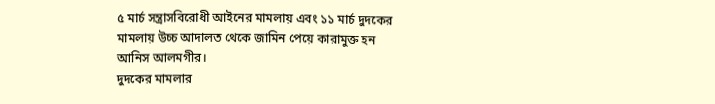৫ মার্চ সন্ত্রাসবিরোধী আইনের মামলায় এবং ১১ মার্চ দুদকের মামলায় উচ্চ আদালত থেকে জামিন পেয়ে কারামুক্ত হন আনিস আলমগীর।
দুদকের মামলার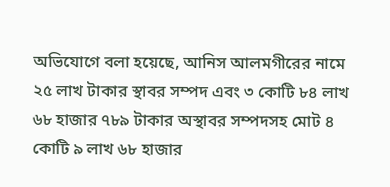অভিযোগে বলা হয়েছে, আনিস আলমগীরের নামে ২৫ লাখ টাকার স্থাবর সম্পদ এবং ৩ কোটি ৮৪ লাখ ৬৮ হাজার ৭৮৯ টাকার অস্থাবর সম্পদসহ মোট ৪ কোটি ৯ লাখ ৬৮ হাজার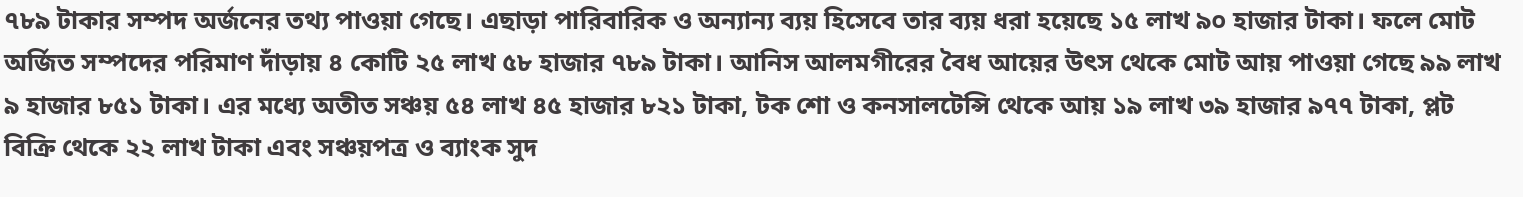৭৮৯ টাকার সম্পদ অর্জনের তথ্য পাওয়া গেছে। এছাড়া পারিবারিক ও অন্যান্য ব্যয় হিসেবে তার ব্যয় ধরা হয়েছে ১৫ লাখ ৯০ হাজার টাকা। ফলে মোট অর্জিত সম্পদের পরিমাণ দাঁড়ায় ৪ কোটি ২৫ লাখ ৫৮ হাজার ৭৮৯ টাকা। আনিস আলমগীরের বৈধ আয়ের উৎস থেকে মোট আয় পাওয়া গেছে ৯৯ লাখ ৯ হাজার ৮৫১ টাকা। এর মধ্যে অতীত সঞ্চয় ৫৪ লাখ ৪৫ হাজার ৮২১ টাকা, টক শো ও কনসালটেন্সি থেকে আয় ১৯ লাখ ৩৯ হাজার ৯৭৭ টাকা, প্লট বিক্রি থেকে ২২ লাখ টাকা এবং সঞ্চয়পত্র ও ব্যাংক সুদ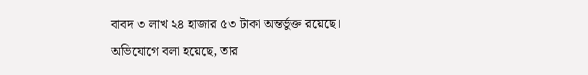বাবদ ৩ লাখ ২৪ হাজার ৫৩ টাকা অন্তর্ভুক্ত রয়েছে।
অভিযোগে বলা হয়েছে, তার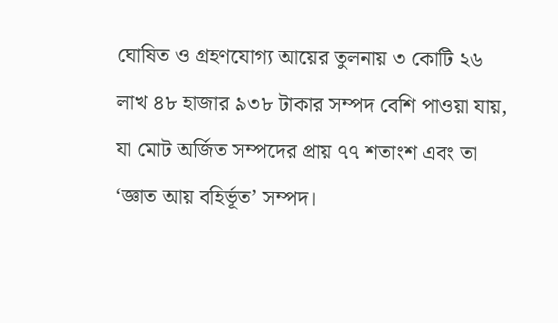ঘোষিত ও গ্রহণযোগ্য আয়ের তুলনায় ৩ কোটি ২৬ লাখ ৪৮ হাজার ৯৩৮ টাকার সম্পদ বেশি পাওয়া যায়, যা মোট অর্জিত সম্পদের প্রায় ৭৭ শতাংশ এবং তা ‘জ্ঞাত আয় বহির্ভূত’ সম্পদ।